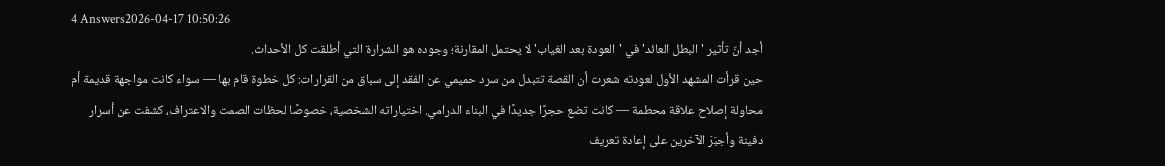4 Answers2026-04-17 10:50:26
أجد أنّ تأثير 'البطل العائد' في 'العودة بعد الغياب' لا يحتمل المقارنة؛ وجوده هو الشرارة التي أطلقت كل الأحداث.
حين قرأت المشهد الأول لعودته شعرت أن القصة تتبدل من سرد حميمي عن الفقد إلى سباق من القرارات: كل خطوة قام بها — سواء كانت مواجهة قديمة أم محاولة إصلاح علاقة محطمة — كانت تضع حجرًا جديدًا في البناء الدرامي. اختياراته الشخصية، خصوصًا لحظات الصمت والاعتراف، كشفت عن أسرار دفينة وأجبَرَ الآخرين على إعادة تعريف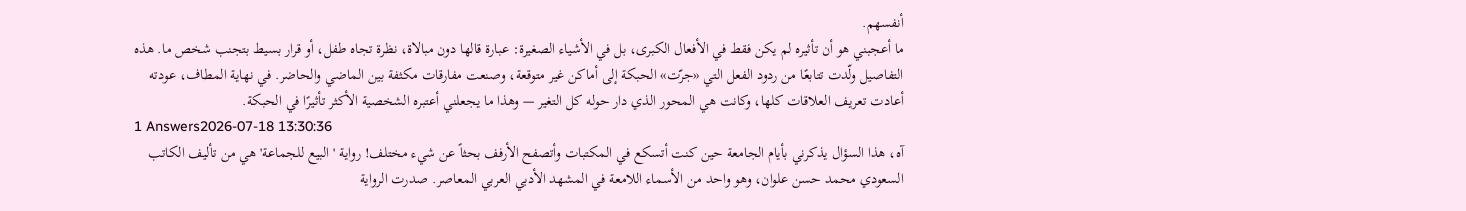أنفسهم.
ما أعجبني هو أن تأثيره لم يكن فقط في الأفعال الكبرى، بل في الأشياء الصغيرة: عبارة قالها دون مبالاة، نظرة تجاه طفل، أو قرار بسيط بتجنب شخص ما. هذه التفاصيل ولّدت تتابعًا من ردود الفعل التي «جرّت» الحبكة إلى أماكن غير متوقعة، وصنعت مفارقات مكثفة بين الماضي والحاضر. في نهاية المطاف، عودته أعادت تعريف العلاقات كلها، وكانت هي المحور الذي دار حوله كل التغير — وهذا ما يجعلني أعتبره الشخصية الأكثر تأثيرًا في الحبكة.
1 Answers2026-07-18 13:30:36
آه، هذا السؤال يذكرني بأيام الجامعة حين كنت أتسكع في المكتبات وأتصفح الأرفف بحثاً عن شيء مختلف! رواية 'البيع للجماعة' هي من تأليف الكاتب السعودي محمد حسن علوان، وهو واحد من الأسماء اللامعة في المشهد الأدبي العربي المعاصر. صدرت الرواية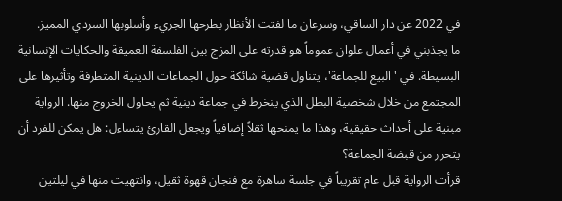في 2022 عن دار الساقي، وسرعان ما لفتت الأنظار بطرحها الجريء وأسلوبها السردي المميز.
ما يجذبني في أعمال علوان عموماً هو قدرته على المزج بين الفلسفة العميقة والحكايات الإنسانية البسيطة. في 'البيع للجماعة'، يتناول قضية شائكة حول الجماعات الدينية المتطرفة وتأثيرها على المجتمع من خلال شخصية البطل الذي ينخرط في جماعة دينية ثم يحاول الخروج منها. الرواية مبنية على أحداث حقيقية، وهذا ما يمنحها ثقلاً إضافياً ويجعل القارئ يتساءل: هل يمكن للفرد أن يتحرر من قبضة الجماعة؟
قرأت الرواية قبل عام تقريباً في جلسة ساهرة مع فنجان قهوة ثقيل، وانتهيت منها في ليلتين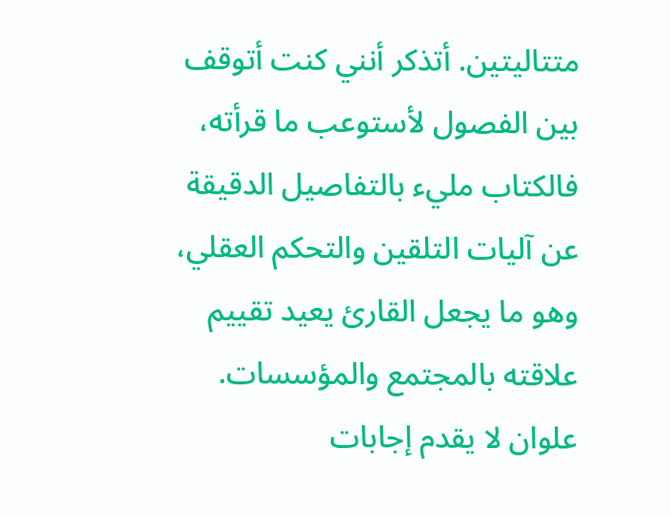متتاليتين. أتذكر أنني كنت أتوقف بين الفصول لأستوعب ما قرأته، فالكتاب مليء بالتفاصيل الدقيقة عن آليات التلقين والتحكم العقلي، وهو ما يجعل القارئ يعيد تقييم علاقته بالمجتمع والمؤسسات. علوان لا يقدم إجابات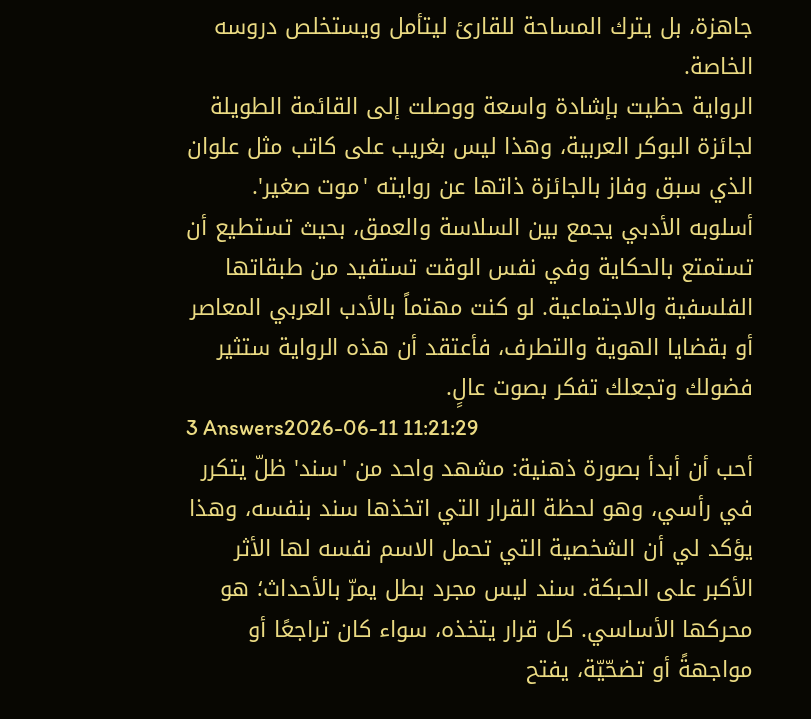جاهزة، بل يترك المساحة للقارئ ليتأمل ويستخلص دروسه الخاصة.
الرواية حظيت بإشادة واسعة ووصلت إلى القائمة الطويلة لجائزة البوكر العربية، وهذا ليس بغريب على كاتب مثل علوان الذي سبق وفاز بالجائزة ذاتها عن روايته 'موت صغير'. أسلوبه الأدبي يجمع بين السلاسة والعمق، بحيث تستطيع أن تستمتع بالحكاية وفي نفس الوقت تستفيد من طبقاتها الفلسفية والاجتماعية. لو كنت مهتماً بالأدب العربي المعاصر أو بقضايا الهوية والتطرف، فأعتقد أن هذه الرواية ستثير فضولك وتجعلك تفكر بصوت عالٍ.
3 Answers2026-06-11 11:21:29
أحب أن أبدأ بصورة ذهنية: مشهد واحد من 'سند' ظلّ يتكرر في رأسي، وهو لحظة القرار التي اتخذها سند بنفسه، وهذا يؤكد لي أن الشخصية التي تحمل الاسم نفسه لها الأثر الأكبر على الحبكة. سند ليس مجرد بطل يمرّ بالأحداث؛ هو محركها الأساسي. كل قرار يتخذه، سواء كان تراجعًا أو مواجهةً أو تضحّيّة، يفتح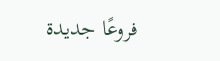فروعًا جديدة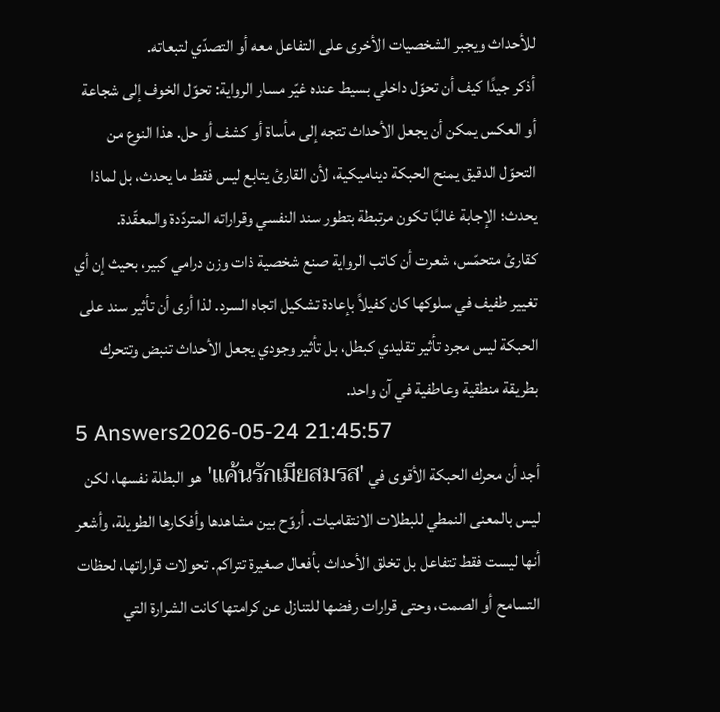للأحداث ويجبر الشخصيات الأخرى على التفاعل معه أو التصدّي لتبعاته.
أذكر جيدًا كيف أن تحوّل داخلي بسيط عنده غيّر مسار الرواية: تحوّل الخوف إلى شجاعة أو العكس يمكن أن يجعل الأحداث تتجه إلى مأساة أو كشف أو حل. هذا النوع من التحوّل الدقيق يمنح الحبكة ديناميكية، لأن القارئ يتابع ليس فقط ما يحدث، بل لماذا يحدث؛ الإجابة غالبًا تكون مرتبطة بتطور سند النفسي وقراراته المتردّدة والمعقّدة.
كقارئ متحمّس، شعرت أن كاتب الرواية صنع شخصية ذات وزن درامي كبير، بحيث إن أي تغيير طفيف في سلوكها كان كفيلاً بإعادة تشكيل اتجاه السرد. لذا أرى أن تأثير سند على الحبكة ليس مجرد تأثير تقليدي كبطل، بل تأثير وجودي يجعل الأحداث تنبض وتتحرك بطريقة منطقية وعاطفية في آن واحد.
5 Answers2026-05-24 21:45:57
أجد أن محرك الحبكة الأقوى في 'แค้นรักเมียสมรส' هو البطلة نفسها، لكن ليس بالمعنى النمطي للبطلات الانتقاميات. أروّح بين مشاهدها وأفكارها الطويلة، وأشعر أنها ليست فقط تتفاعل بل تخلق الأحداث بأفعال صغيرة تتراكم. تحولات قراراتها، لحظات التسامح أو الصمت، وحتى قرارات رفضها للتنازل عن كرامتها كانت الشرارة التي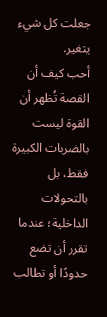جعلت كل شيء يتغير.
أحب كيف أن القصة تُظهر أن القوة ليست بالضربات الكبيرة فقط، بل بالتحولات الداخلية؛ عندما تقرر أن تضع حدودًا أو تطالب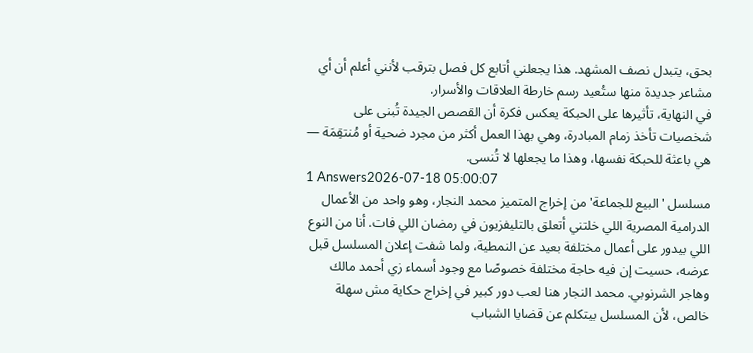بحق، يتبدل نصف المشهد. هذا يجعلني أتابع كل فصل بترقب لأنني أعلم أن أي مشاعر جديدة منها ستُعيد رسم خارطة العلاقات والأسرار.
في النهاية، تأثيرها على الحبكة يعكس فكرة أن القصص الجيدة تُبنى على شخصيات تأخذ زمام المبادرة، وهي بهذا العمل أكثر من مجرد ضحية أو مُنتقِمَة — هي باعثة للحبكة نفسها، وهذا ما يجعلها لا تُنسى.
1 Answers2026-07-18 05:00:07
مسلسل 'البيع للجماعة' من إخراج المتميز محمد النجار، وهو واحد من الأعمال الدرامية المصرية اللي خلتني أتعلق بالتليفزيون في رمضان اللي فات. أنا من النوع اللي بيدور على أعمال مختلفة بعيد عن النمطية، ولما شفت إعلان المسلسل قبل عرضه، حسيت إن فيه حاجة مختلفة خصوصًا مع وجود أسماء زي أحمد مالك وهاجر الشرنوبي. محمد النجار هنا لعب دور كبير في إخراج حكاية مش سهلة خالص، لأن المسلسل بيتكلم عن قضايا الشباب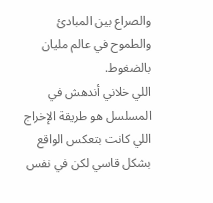والصراع بين المبادئ والطموح في عالم مليان بالضغوط.
اللي خلاني أندهش في المسلسل هو طريقة الإخراج اللي كانت بتعكس الواقع بشكل قاسي لكن في نفس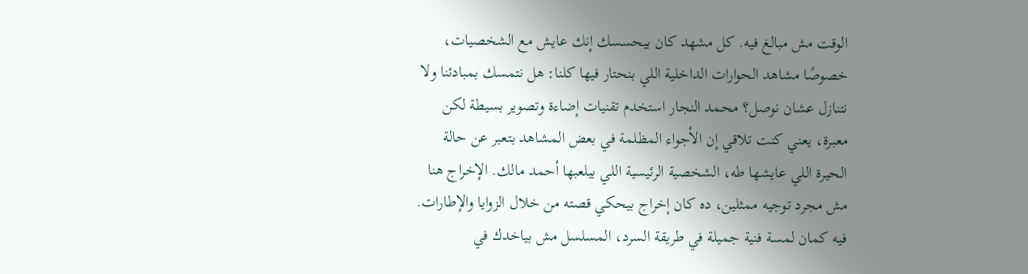الوقت مش مبالغ فيه. كل مشهد كان بيحسسك إنك عايش مع الشخصيات، خصوصًا مشاهد الحوارات الداخلية اللي بنحتار فيها كلنا: هل نتمسك بمبادئنا ولا نتنازل عشان نوصل؟ محمد النجار استخدم تقنيات إضاءة وتصوير بسيطة لكن معبرة، يعني كنت تلاقي إن الأجواء المظلمة في بعض المشاهد بتعبر عن حالة الحيرة اللي عايشها طه، الشخصية الرئيسية اللي بيلعبها أحمد مالك. الإخراج هنا مش مجرد توجيه ممثلين، ده كان إخراج بيحكي قصته من خلال الزوايا والإطارات.
فيه كمان لمسة فنية جميلة في طريقة السرد، المسلسل مش بياخدك في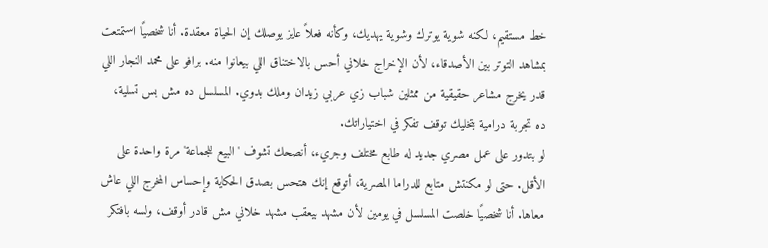خط مستقيم، لكنه شوية يوترك وشوية يهديك، وكأنه فعلاً عايز يوصلك إن الحياة معقدة. أنا شخصيًا استمتعت بمشاهد التوتر بين الأصدقاء، لأن الإخراج خلاني أحس بالاختناق اللي بيعانوا منه. برافو على محمد النجار اللي قدر يخرج مشاعر حقيقية من ممثلين شباب زي عربي زيدان وملك بدوي. المسلسل ده مش بس تسلية، ده تجربة درامية بتخليك توقف تفكر في اختياراتك.
لو بتدور على عمل مصري جديد له طابع مختلف وجريء، أنصحك تشوف 'البيع للجماعة' مرة واحدة على الأقل. حتى لو مكنتش متابع للدراما المصرية، أتوقع إنك هتحس بصدق الحكاية وإحساس المخرج اللي عاش معاها. أنا شخصيًا خلصت المسلسل في يومين لأن مشهد بيعقب مشهد خلاني مش قادر أوقف، ولسه بافتكر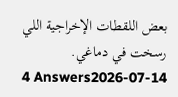بعض اللقطات الإخراجية اللي رسخت في دماغي.
4 Answers2026-07-14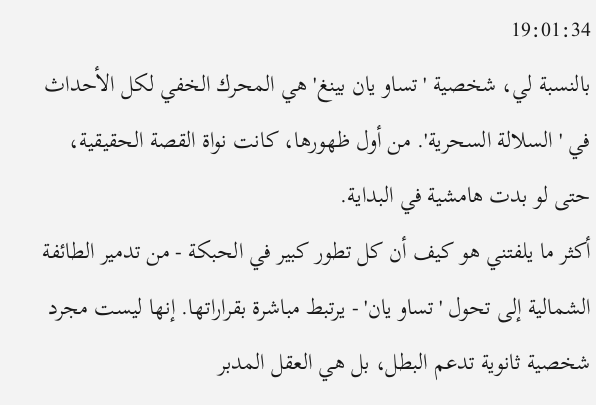19:01:34
بالنسبة لي، شخصية 'تساو يان بينغ' هي المحرك الخفي لكل الأحداث في 'السلالة السحرية'. من أول ظهورها، كانت نواة القصة الحقيقية، حتى لو بدت هامشية في البداية.
أكثر ما يلفتني هو كيف أن كل تطور كبير في الحبكة - من تدمير الطائفة الشمالية إلى تحول 'تساو يان' - يرتبط مباشرة بقراراتها. إنها ليست مجرد شخصية ثانوية تدعم البطل، بل هي العقل المدبر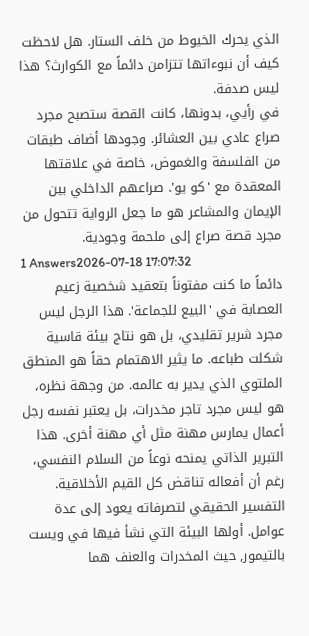الذي يحرك الخيوط من خلف الستار. هل لاحظت كيف أن نبوءاتها تتزامن دائماً مع الكوارث؟ هذا ليس صدفة.
في رأيي، بدونها، كانت القصة ستصبح مجرد صراع عادي بين العشائر. وجودها أضاف طبقات من الفلسفة والغموض، خاصة في علاقتها المعقدة مع 'كو يو'. صراعهم الداخلي بين الإيمان والمشاعر هو ما جعل الرواية تتحول من مجرد قصة صراع إلى ملحمة وجودية.
1 Answers2026-07-18 17:07:32
دائماً ما كنت مفتوناً بتعقيد شخصية زعيم العصابة في 'البيع للجماعة'. هذا الرجل ليس مجرد شرير تقليدي، بل هو نتاج بيئة قاسية شكلت طباعه. ما يثير الاهتمام حقاً هو المنطق الملتوي الذي يدير به عالمه. من وجهة نظره، هو ليس مجرد تاجر مخدرات، بل يعتبر نفسه رجل أعمال يمارس مهنة مثل أي مهنة أخرى. هذا التبرير الذاتي يمنحه نوعاً من السلام النفسي، رغم أن أفعاله تناقض كل القيم الأخلاقية.
التفسير الحقيقي لتصرفاته يعود إلى عدة عوامل. أولها البيئة التي نشأ فيها في ويست بالتيمور, حيث المخدرات والعنف هما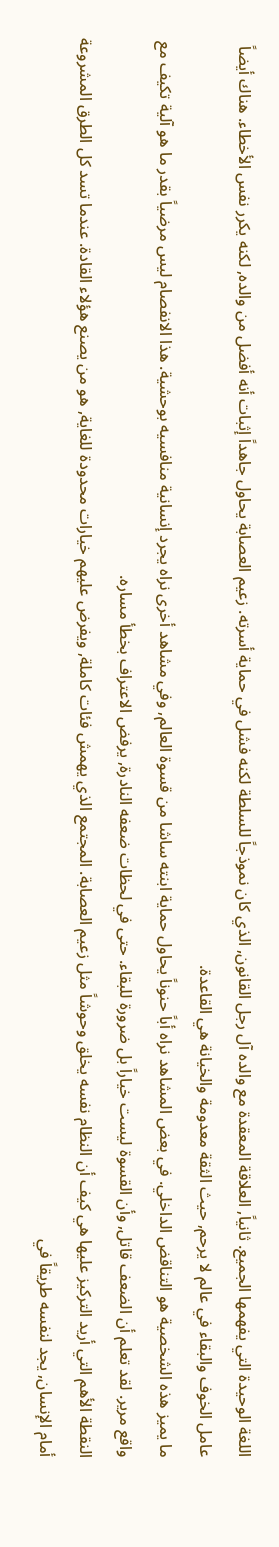اللغة الوحيدة التي يفهمها الجميع. ثانياً, العلاقة المعقدة مع والده آل رجل القانون, الذي كان نموذجاً للسلطة لكنه فشل في حماية أسرته. زعيم العصابة يحاول جاهداً إثبات أنه أفضل من والده, لكنه يكرر نفس الأخطاء. هناك أيضاً عامل الخوف والبقاء في عالم لا يرحم, حيث الثقة معدومة والخيانة هي القاعدة.
ما يميز هذه الشخصية هو التناقض الداخلي. في بعض المشاهد نراه أباً حنوناً يحاول حماية ابنته ساشا من قسوة العالم, وفي مشاهد أخرى نراه يجرد إنسانية منافسيه بوحشية. هذا الانفصام ليس مرضياً بقدر ما هو آلية تكيف مع واقع مرير. لقد تعلم أن الضعف قاتل, وأن القسوة ليست خياراً بل ضرورة للبقاء. حتى في لحظات ضعفه النادرة, يرفض الاعتراف بخطأ مساره.
النقطة الأهم التي أريد التركيز عليها هي كيف أن النظام نفسه يخلق وحوشاً مثل زعيم العصابة. المجتمع الذي يهمش فئات كاملة, ويفرض عليهم خيارات محدودة للغاية, هو من يصنع هؤلاء القادة. عندما تسد كل الطرق المشروعة أمام الإنسان, يجد لنفسه طريقاً في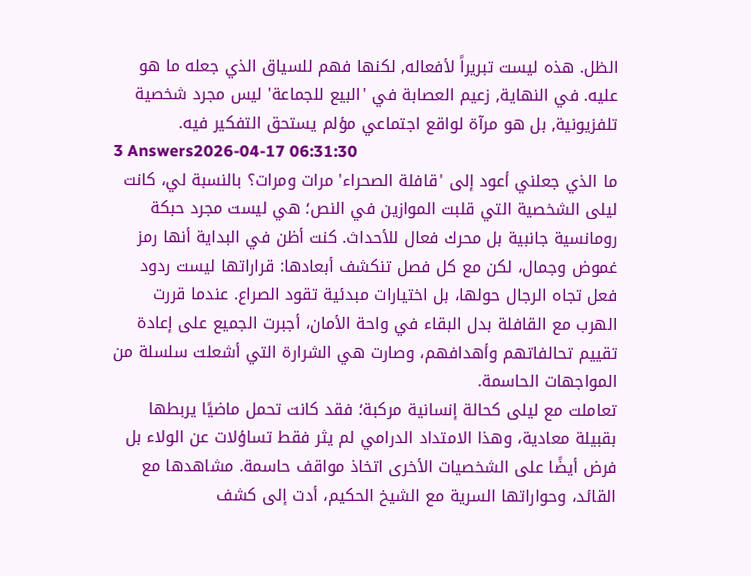الظل. هذه ليست تبريراً لأفعاله, لكنها فهم للسياق الذي جعله ما هو عليه. في النهاية, زعيم العصابة في 'البيع للجماعة' ليس مجرد شخصية تلفزيونية, بل هو مرآة لواقع اجتماعي مؤلم يستحق التفكير فيه.
3 Answers2026-04-17 06:31:30
ما الذي جعلني أعود إلى 'قافلة الصحراء' مرات ومرات؟ بالنسبة لي، كانت ليلى الشخصية التي قلبت الموازين في النص؛ هي ليست مجرد حبكة رومانسية جانبية بل محرك فعال للأحداث. كنت أظن في البداية أنها رمز غموض وجمال، لكن مع كل فصل تنكشف أبعادها: قراراتها ليست ردود فعل تجاه الرجال حولها، بل اختيارات مبدئية تقود الصراع. عندما قررت الهرب مع القافلة بدل البقاء في واحة الأمان، أجبرت الجميع على إعادة تقييم تحالفاتهم وأهدافهم، وصارت هي الشرارة التي أشعلت سلسلة من المواجهات الحاسمة.
تعاملت مع ليلى كحالة إنسانية مركبة؛ فقد كانت تحمل ماضيًا يربطها بقبيلة معادية، وهذا الامتداد الدرامي لم يثر فقط تساؤلات عن الولاء بل فرض أيضًا على الشخصيات الأخرى اتخاذ مواقف حاسمة. مشاهدها مع القائد، وحواراتها السرية مع الشيخ الحكيم، أدت إلى كشف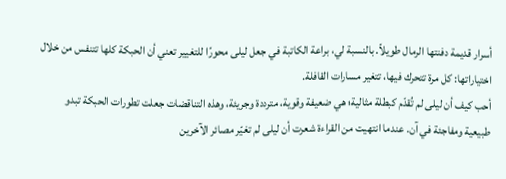أسرار قديمة دفنتها الرمال طويلاً. بالنسبة لي، براعة الكاتبة في جعل ليلى محورًا للتغيير تعني أن الحبكة كلها تتنفس من خلال اختياراتها: كل مرة تتحرك فيها، تتغير مسارات القافلة.
أحب كيف أن ليلى لم تُقدّم كبطلة مثالية؛ هي ضعيفة وقوية، مترددة وجريئة، وهذه التناقضات جعلت تطورات الحبكة تبدو طبيعية ومفاجئة في آن. عندما انتهيت من القراءة شعرت أن ليلى لم تغيّر مصائر الآخرين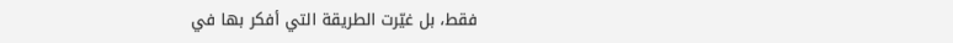فقط، بل غيّرت الطريقة التي أفكر بها في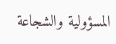المسؤولية والشجاعة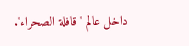داخل عالم 'قافلة الصحراء'.